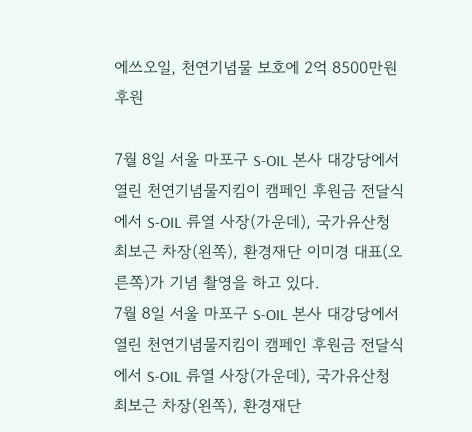에쓰오일, 천연기념물 보호에 2억 8500만원 후원

7월 8일 서울 마포구 S-OIL 본사 대강당에서 열린 천연기념물지킴이 캠페인 후원금 전달식에서 S-OIL 류열 사장(가운데), 국가유산청 최보근 차장(왼쪽), 환경재단 이미경 대표(오른쪽)가 기념 촬영을 하고 있다.
7월 8일 서울 마포구 S-OIL 본사 대강당에서 열린 천연기념물지킴이 캠페인 후원금 전달식에서 S-OIL 류열 사장(가운데), 국가유산청 최보근 차장(왼쪽), 환경재단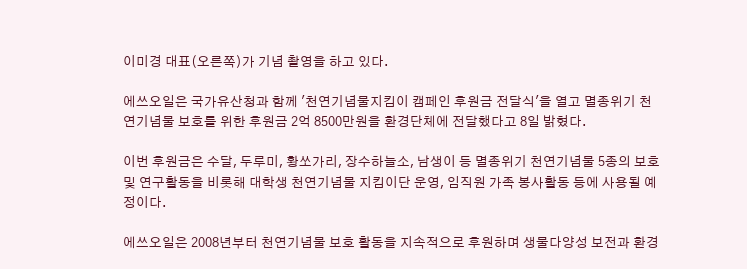이미경 대표(오른쪽)가 기념 촬영을 하고 있다.

에쓰오일은 국가유산청과 함께 '천연기념물지킴이 캠페인 후원금 전달식'을 열고 멸종위기 천연기념물 보호를 위한 후원금 2억 8500만원을 환경단체에 전달했다고 8일 밝혔다.

이번 후원금은 수달, 두루미, 황쏘가리, 장수하늘소, 남생이 등 멸종위기 천연기념물 5종의 보호 및 연구활동을 비롯해 대학생 천연기념물 지킴이단 운영, 임직원 가족 봉사활동 등에 사용될 예정이다.

에쓰오일은 2008년부터 천연기념물 보호 활동을 지속적으로 후원하며 생물다양성 보전과 환경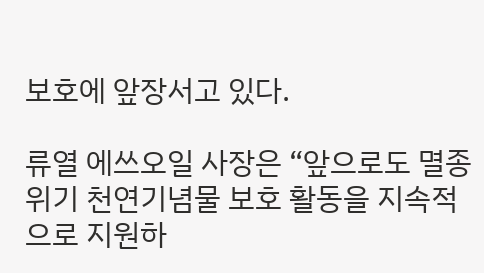보호에 앞장서고 있다.

류열 에쓰오일 사장은 “앞으로도 멸종위기 천연기념물 보호 활동을 지속적으로 지원하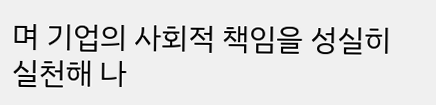며 기업의 사회적 책임을 성실히 실천해 나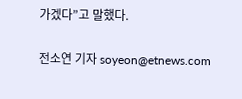가겠다”고 말했다.

전소연 기자 soyeon@etnews.com